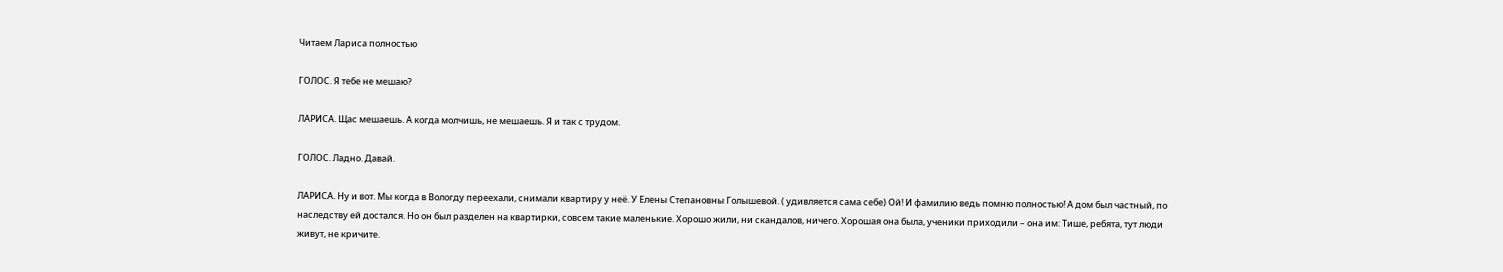Читаем Лариса полностью

ГОЛОС. Я тебе не мешаю?

ЛАРИСА. Щас мешаешь. А когда молчишь, не мешаешь. Я и так с трудом.

ГОЛОС. Ладно. Давай.

ЛАРИСА. Ну и вот. Мы когда в Вологду переехали, снимали квартиру у неё. У Елены Степановны Голышевой. ( удивляется сама себе) Ой! И фамилию ведь помню полностью! А дом был частный, по наследству ей достался. Но он был разделен на квартирки, совсем такие маленькие. Хорошо жили, ни скандалов, ничего. Хорошая она была, ученики приходили – она им: Тише, ребята, тут люди живут, не кричите.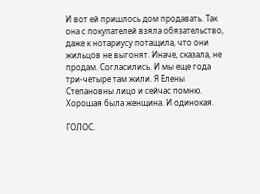И вот ей пришлось дом продавать. Так она с покупателей взяла обязательство, даже к нотариусу потащила, что они жильцов не выгонят. Иначе, сказала, не продам. Согласились. И мы еще года три-четыре там жили. Я Елены Степановны лицо и сейчас помню. Хорошая была женщина. И одинокая.

ГОЛОС.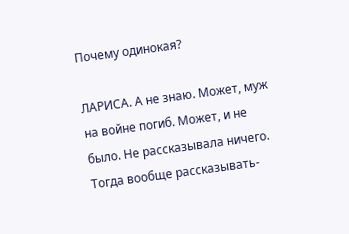Почему одинокая?

ЛАРИСА. А не знаю. Может, муж на войне погиб. Может, и не было. Не рассказывала ничего. Тогда вообще рассказывать-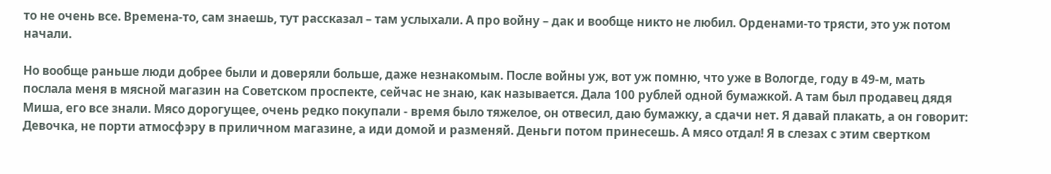то не очень все. Времена-то, сам знаешь, тут рассказал – там услыхали. А про войну – дак и вообще никто не любил. Орденами-то трясти, это уж потом начали.

Но вообще раньше люди добрее были и доверяли больше, даже незнакомым. После войны уж, вот уж помню, что уже в Вологде, году в 49-м, мать послала меня в мясной магазин на Советском проспекте, сейчас не знаю, как называется. Дала 100 рублей одной бумажкой. А там был продавец дядя Миша, его все знали. Мясо дорогущее, очень редко покупали - время было тяжелое, он отвесил, даю бумажку, а сдачи нет. Я давай плакать, а он говорит: Девочка, не порти атмосфэру в приличном магазине, а иди домой и разменяй. Деньги потом принесешь. А мясо отдал! Я в слезах с этим свертком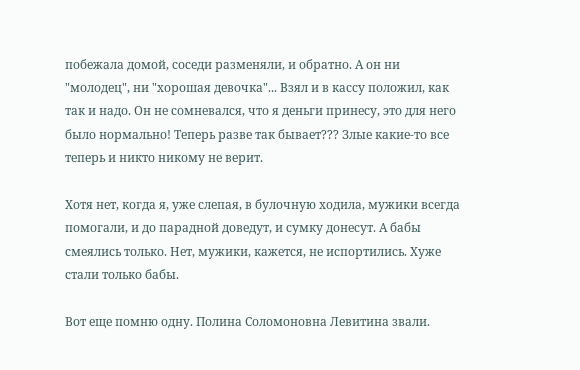побежала домой, соседи разменяли, и обратно. А он ни "молодец", ни "хорошая девочка"... Взял и в кассу положил, как так и надо. Он не сомневался, что я деньги принесу, это для него было нормально! Теперь разве так бывает??? Злые какие-то все теперь и никто никому не верит.

Хотя нет, когда я, уже слепая, в булочную ходила, мужики всегда помогали, и до парадной доведут, и сумку донесут. А бабы смеялись только. Нет, мужики, кажется, не испортились. Хуже стали только бабы.

Вот еще помню одну. Полина Соломоновна Левитина звали.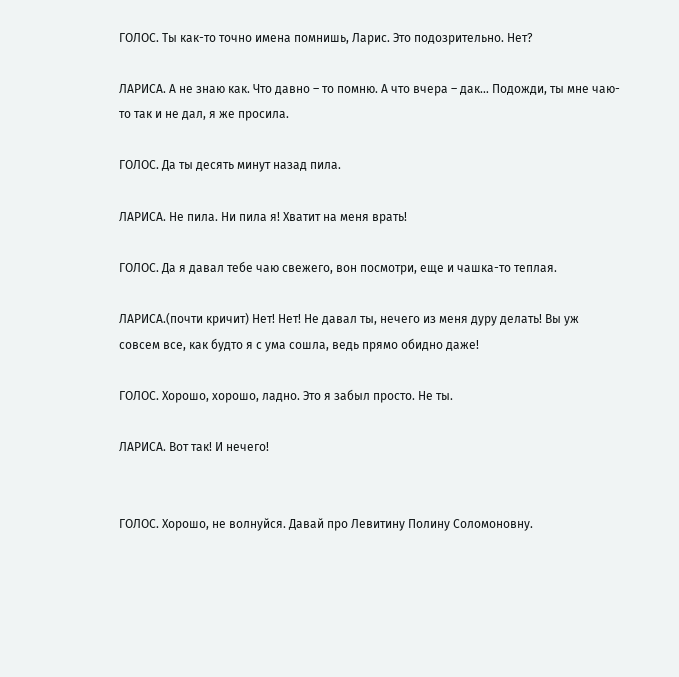ГОЛОС. Ты как-то точно имена помнишь, Ларис. Это подозрительно. Нет?

ЛАРИСА. А не знаю как. Что давно – то помню. А что вчера – дак… Подожди, ты мне чаю-то так и не дал, я же просила.

ГОЛОС. Да ты десять минут назад пила.

ЛАРИСА. Не пила. Ни пила я! Хватит на меня врать!

ГОЛОС. Да я давал тебе чаю свежего, вон посмотри, еще и чашка-то теплая.

ЛАРИСА.(почти кричит) Нет! Нет! Не давал ты, нечего из меня дуру делать! Вы уж совсем все, как будто я с ума сошла, ведь прямо обидно даже!

ГОЛОС. Хорошо, хорошо, ладно. Это я забыл просто. Не ты.

ЛАРИСА. Вот так! И нечего!


ГОЛОС. Хорошо, не волнуйся. Давай про Левитину Полину Соломоновну.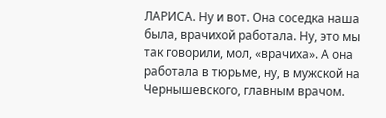ЛАРИСА. Ну и вот. Она соседка наша была, врачихой работала. Ну, это мы так говорили, мол, «врачиха». А она работала в тюрьме, ну, в мужской на Чернышевского, главным врачом.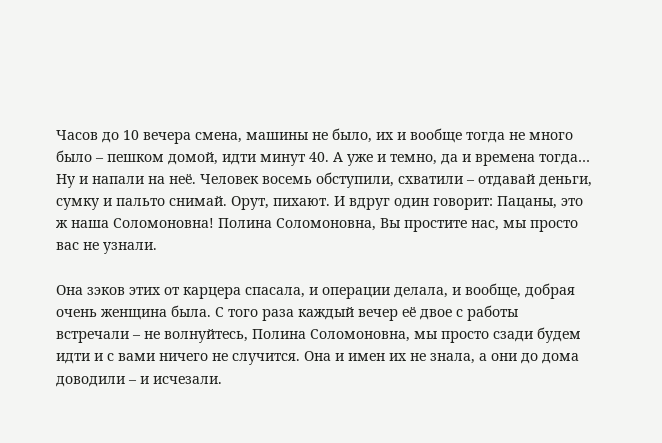Часов до 10 вечера смена, машины не было, их и вообще тогда не много было – пешком домой, идти минут 40. А уже и темно, да и времена тогда… Ну и напали на неё. Человек восемь обступили, схватили – отдавай деньги, сумку и пальто снимай. Орут, пихают. И вдруг один говорит: Пацаны, это ж наша Соломоновна! Полина Соломоновна, Вы простите нас, мы просто вас не узнали.

Она зэков этих от карцера спасала, и операции делала, и вообще, добрая очень женщина была. С того раза каждый вечер её двое с работы встречали – не волнуйтесь, Полина Соломоновна, мы просто сзади будем идти и с вами ничего не случится. Она и имен их не знала, а они до дома доводили – и исчезали.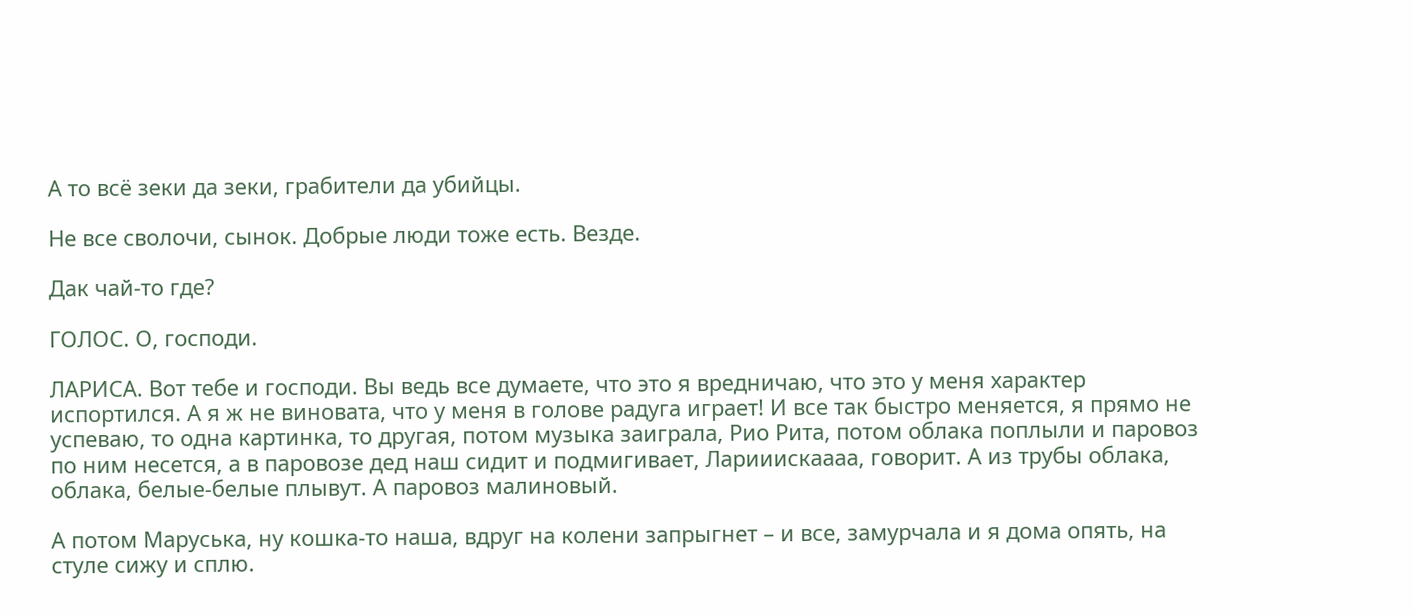А то всё зеки да зеки, грабители да убийцы.

Не все сволочи, сынок. Добрые люди тоже есть. Везде.

Дак чай-то где?

ГОЛОС. О, господи.

ЛАРИСА. Вот тебе и господи. Вы ведь все думаете, что это я вредничаю, что это у меня характер испортился. А я ж не виновата, что у меня в голове радуга играет! И все так быстро меняется, я прямо не успеваю, то одна картинка, то другая, потом музыка заиграла, Рио Рита, потом облака поплыли и паровоз по ним несется, а в паровозе дед наш сидит и подмигивает, Ларииискаааа, говорит. А из трубы облака, облака, белые-белые плывут. А паровоз малиновый.

А потом Маруська, ну кошка-то наша, вдруг на колени запрыгнет – и все, замурчала и я дома опять, на стуле сижу и сплю.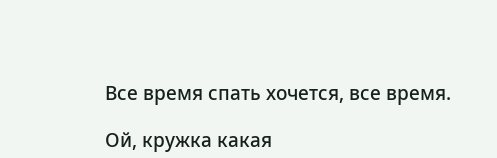Все время спать хочется, все время.

Ой, кружка какая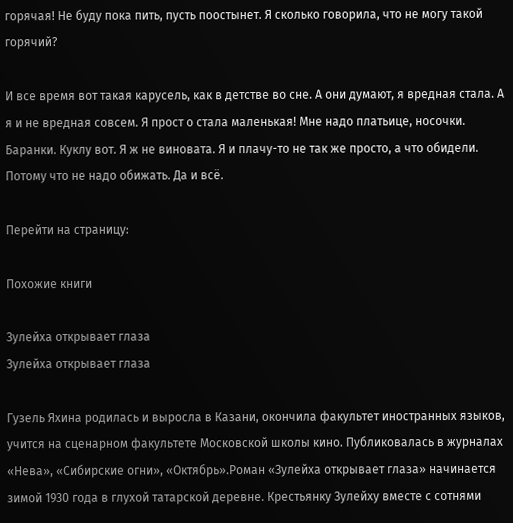горячая! Не буду пока пить, пусть поостынет. Я сколько говорила, что не могу такой горячий?

И все время вот такая карусель, как в детстве во сне. А они думают, я вредная стала. А я и не вредная совсем. Я прост о стала маленькая! Мне надо платьице, носочки. Баранки. Куклу вот. Я ж не виновата. Я и плачу-то не так же просто, а что обидели. Потому что не надо обижать. Да и всё.

Перейти на страницу:

Похожие книги

Зулейха открывает глаза
Зулейха открывает глаза

Гузель Яхина родилась и выросла в Казани, окончила факультет иностранных языков, учится на сценарном факультете Московской школы кино. Публиковалась в журналах «Нева», «Сибирские огни», «Октябрь».Роман «Зулейха открывает глаза» начинается зимой 1930 года в глухой татарской деревне. Крестьянку Зулейху вместе с сотнями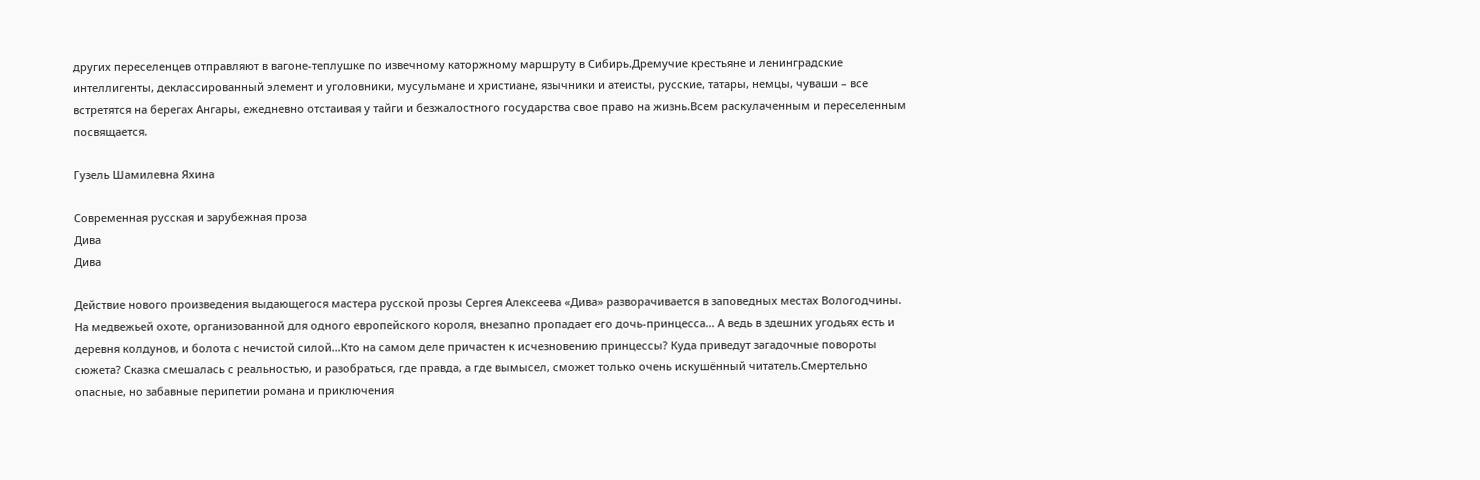других переселенцев отправляют в вагоне-теплушке по извечному каторжному маршруту в Сибирь.Дремучие крестьяне и ленинградские интеллигенты, деклассированный элемент и уголовники, мусульмане и христиане, язычники и атеисты, русские, татары, немцы, чуваши – все встретятся на берегах Ангары, ежедневно отстаивая у тайги и безжалостного государства свое право на жизнь.Всем раскулаченным и переселенным посвящается.

Гузель Шамилевна Яхина

Современная русская и зарубежная проза
Дива
Дива

Действие нового произведения выдающегося мастера русской прозы Сергея Алексеева «Дива» разворачивается в заповедных местах Вологодчины. На медвежьей охоте, организованной для одного европейского короля, внезапно пропадает его дочь-принцесса… А ведь в здешних угодьях есть и деревня колдунов, и болота с нечистой силой…Кто на самом деле причастен к исчезновению принцессы? Куда приведут загадочные повороты сюжета? Сказка смешалась с реальностью, и разобраться, где правда, а где вымысел, сможет только очень искушённый читатель.Смертельно опасные, но забавные перипетии романа и приключения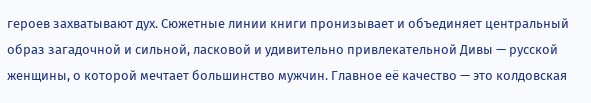героев захватывают дух. Сюжетные линии книги пронизывает и объединяет центральный образ загадочной и сильной, ласковой и удивительно привлекательной Дивы — русской женщины, о которой мечтает большинство мужчин. Главное её качество — это колдовская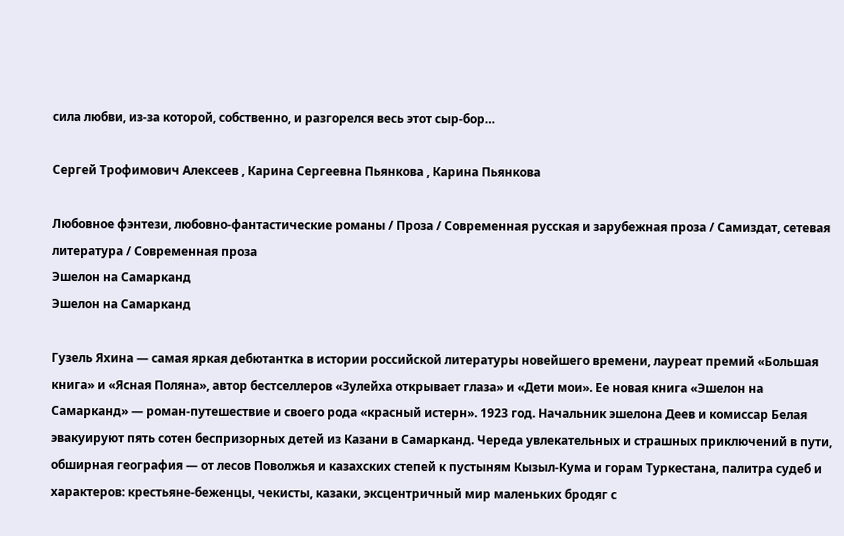сила любви, из-за которой, собственно, и разгорелся весь этот сыр-бор…

Сергей Трофимович Алексеев , Карина Сергеевна Пьянкова , Карина Пьянкова

Любовное фэнтези, любовно-фантастические романы / Проза / Современная русская и зарубежная проза / Самиздат, сетевая литература / Современная проза
Эшелон на Самарканд
Эшелон на Самарканд

Гузель Яхина — самая яркая дебютантка в истории российской литературы новейшего времени, лауреат премий «Большая книга» и «Ясная Поляна», автор бестселлеров «Зулейха открывает глаза» и «Дети мои». Ее новая книга «Эшелон на Самарканд» — роман-путешествие и своего рода «красный истерн». 1923 год. Начальник эшелона Деев и комиссар Белая эвакуируют пять сотен беспризорных детей из Казани в Самарканд. Череда увлекательных и страшных приключений в пути, обширная география — от лесов Поволжья и казахских степей к пустыням Кызыл-Кума и горам Туркестана, палитра судеб и характеров: крестьяне-беженцы, чекисты, казаки, эксцентричный мир маленьких бродяг с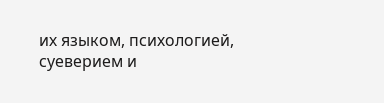их языком, психологией, суеверием и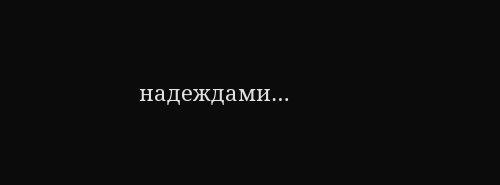надеждами…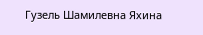Гузель Шамилевна Яхина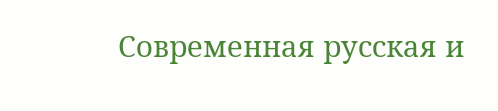Современная русская и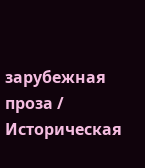зарубежная проза / Историческая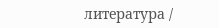литература /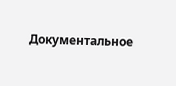Документальное